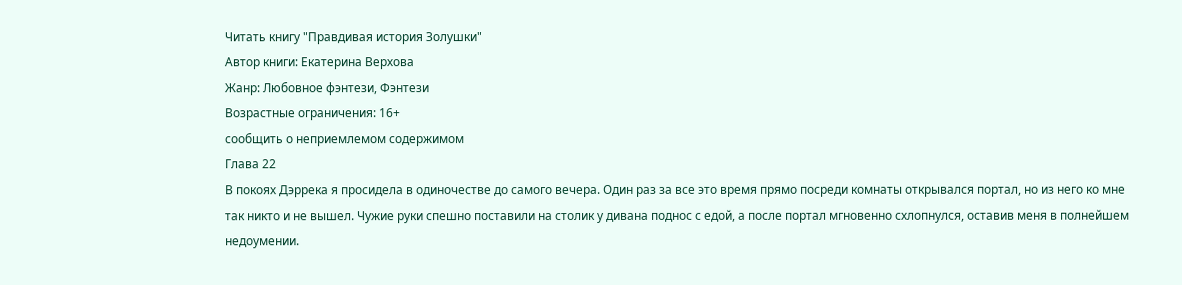Читать книгу "Правдивая история Золушки"
Автор книги: Екатерина Верхова
Жанр: Любовное фэнтези, Фэнтези
Возрастные ограничения: 16+
сообщить о неприемлемом содержимом
Глава 22
В покоях Дэррека я просидела в одиночестве до самого вечера. Один раз за все это время прямо посреди комнаты открывался портал, но из него ко мне так никто и не вышел. Чужие руки спешно поставили на столик у дивана поднос с едой, а после портал мгновенно схлопнулся, оставив меня в полнейшем недоумении.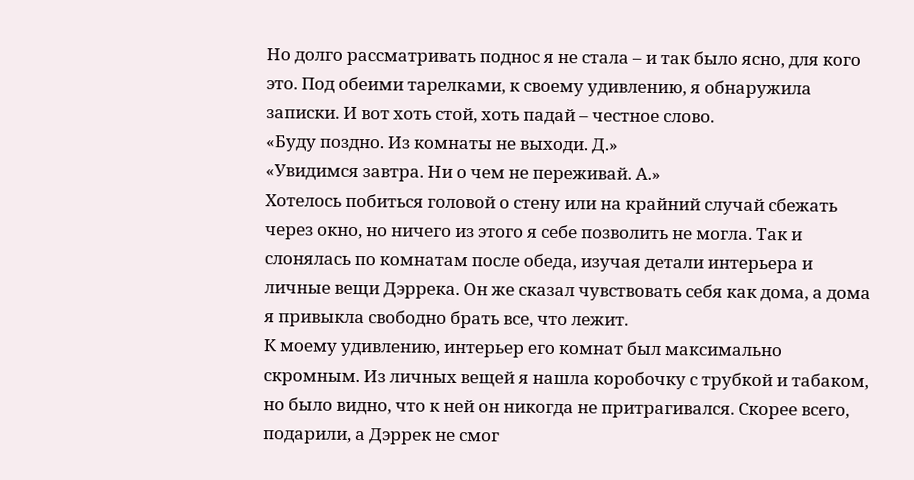Но долго рассматривать поднос я не стала – и так было ясно, для кого это. Под обеими тарелками, к своему удивлению, я обнаружила записки. И вот хоть стой, хоть падай – честное слово.
«Буду поздно. Из комнаты не выходи. Д.»
«Увидимся завтра. Ни о чем не переживай. А.»
Хотелось побиться головой о стену или на крайний случай сбежать через окно, но ничего из этого я себе позволить не могла. Так и слонялась по комнатам после обеда, изучая детали интерьера и личные вещи Дэррека. Он же сказал чувствовать себя как дома, а дома я привыкла свободно брать все, что лежит.
К моему удивлению, интерьер его комнат был максимально скромным. Из личных вещей я нашла коробочку с трубкой и табаком, но было видно, что к ней он никогда не притрагивался. Скорее всего, подарили, а Дэррек не смог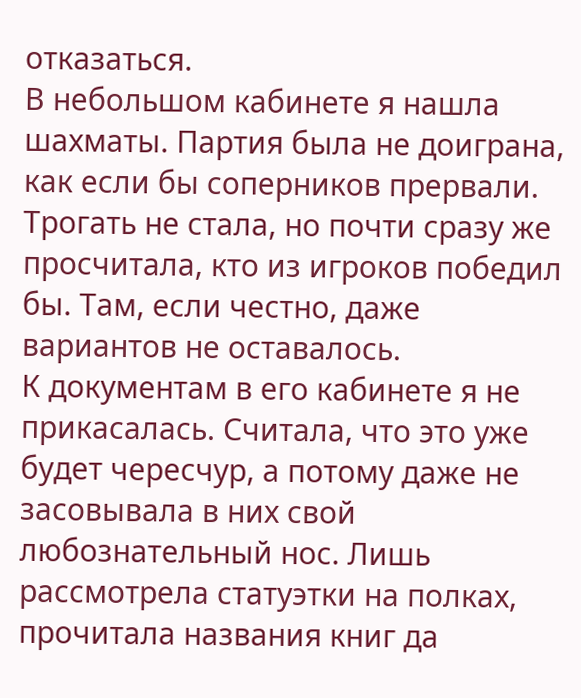отказаться.
В небольшом кабинете я нашла шахматы. Партия была не доиграна, как если бы соперников прервали. Трогать не стала, но почти сразу же просчитала, кто из игроков победил бы. Там, если честно, даже вариантов не оставалось.
К документам в его кабинете я не прикасалась. Считала, что это уже будет чересчур, а потому даже не засовывала в них свой любознательный нос. Лишь рассмотрела статуэтки на полках, прочитала названия книг да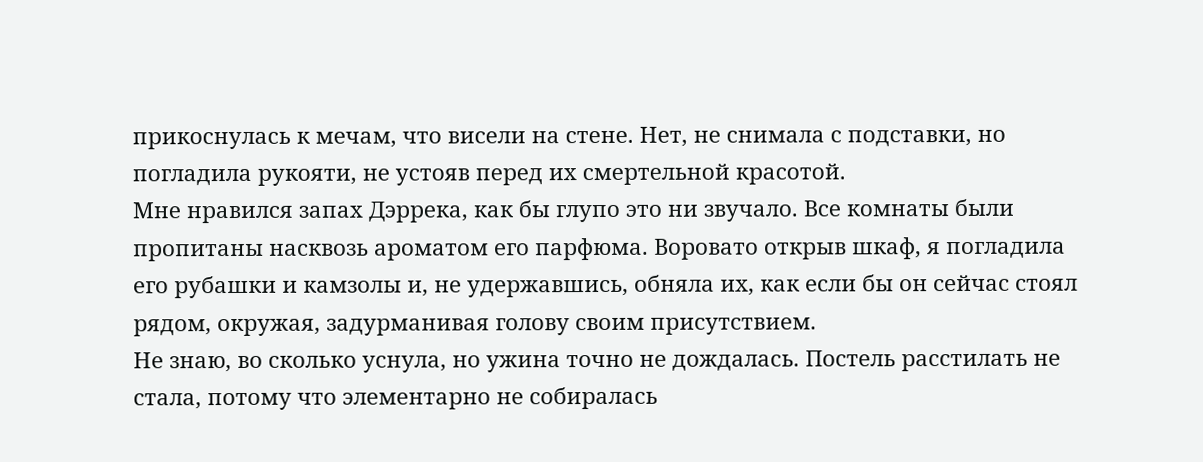прикоснулась к мечам, что висели на стене. Нет, не снимала с подставки, но погладила рукояти, не устояв перед их смертельной красотой.
Мне нравился запах Дэррека, как бы глупо это ни звучало. Все комнаты были пропитаны насквозь ароматом его парфюма. Воровато открыв шкаф, я погладила его рубашки и камзолы и, не удержавшись, обняла их, как если бы он сейчас стоял рядом, окружая, задурманивая голову своим присутствием.
Не знаю, во сколько уснула, но ужина точно не дождалась. Постель расстилать не стала, потому что элементарно не собиралась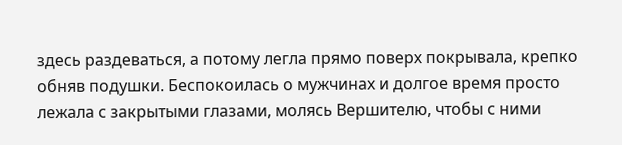здесь раздеваться, а потому легла прямо поверх покрывала, крепко обняв подушки. Беспокоилась о мужчинах и долгое время просто лежала с закрытыми глазами, молясь Вершителю, чтобы с ними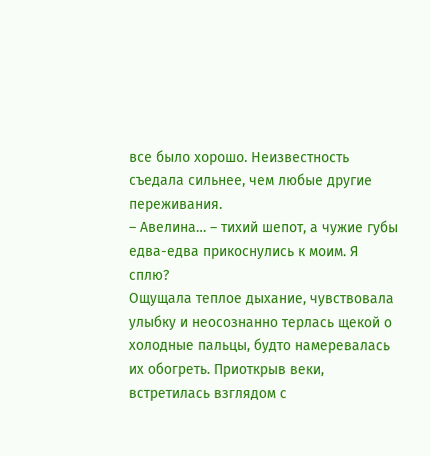все было хорошо. Неизвестность съедала сильнее, чем любые другие переживания.
– Авелина… – тихий шепот, а чужие губы едва-едва прикоснулись к моим. Я сплю?
Ощущала теплое дыхание, чувствовала улыбку и неосознанно терлась щекой о холодные пальцы, будто намеревалась их обогреть. Приоткрыв веки, встретилась взглядом с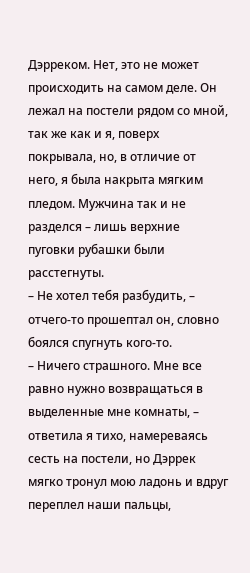Дэрреком. Нет, это не может происходить на самом деле. Он лежал на постели рядом со мной, так же как и я, поверх покрывала, но, в отличие от него, я была накрыта мягким пледом. Мужчина так и не разделся – лишь верхние пуговки рубашки были расстегнуты.
– Не хотел тебя разбудить, – отчего-то прошептал он, словно боялся спугнуть кого-то.
– Ничего страшного. Мне все равно нужно возвращаться в выделенные мне комнаты, – ответила я тихо, намереваясь сесть на постели, но Дэррек мягко тронул мою ладонь и вдруг переплел наши пальцы,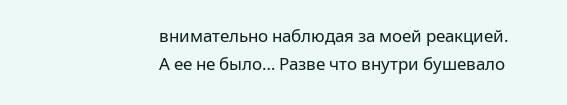внимательно наблюдая за моей реакцией.
А ее не было… Разве что внутри бушевало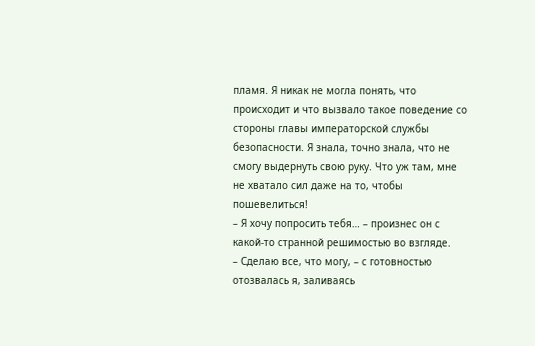пламя. Я никак не могла понять, что происходит и что вызвало такое поведение со стороны главы императорской службы безопасности. Я знала, точно знала, что не смогу выдернуть свою руку. Что уж там, мне не хватало сил даже на то, чтобы пошевелиться!
– Я хочу попросить тебя… – произнес он с какой-то странной решимостью во взгляде.
– Сделаю все, что могу, – с готовностью отозвалась я, заливаясь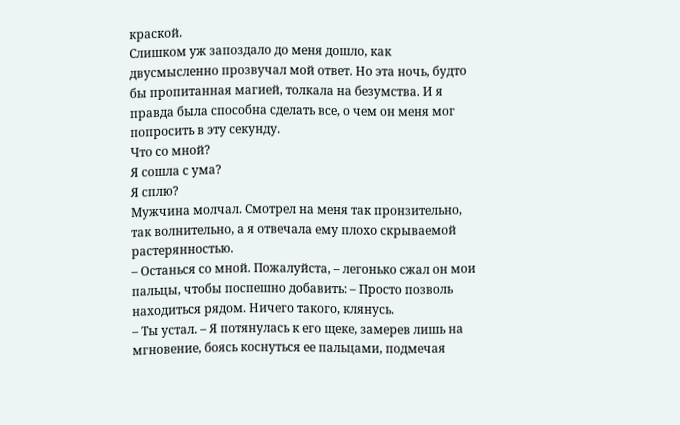краской.
Слишком уж запоздало до меня дошло, как двусмысленно прозвучал мой ответ. Но эта ночь, будто бы пропитанная магией, толкала на безумства. И я правда была способна сделать все, о чем он меня мог попросить в эту секунду.
Что со мной?
Я сошла с ума?
Я сплю?
Мужчина молчал. Смотрел на меня так пронзительно, так волнительно, а я отвечала ему плохо скрываемой растерянностью.
– Останься со мной. Пожалуйста, – легонько сжал он мои пальцы, чтобы поспешно добавить: – Просто позволь находиться рядом. Ничего такого, клянусь.
– Ты устал. – Я потянулась к его щеке, замерев лишь на мгновение, боясь коснуться ее пальцами, подмечая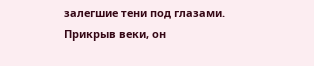залегшие тени под глазами.
Прикрыв веки, он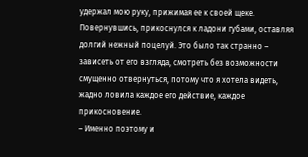удержал мою руку, прижимая ее к своей щеке. Повернувшись, прикоснулся к ладони губами, оставляя долгий нежный поцелуй. Это было так странно – зависеть от его взгляда, смотреть без возможности смущенно отвернуться, потому что я хотела видеть, жадно ловила каждое его действие, каждое прикосновение.
– Именно поэтому и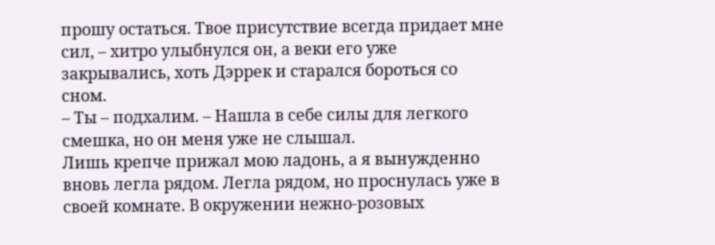прошу остаться. Твое присутствие всегда придает мне сил, – хитро улыбнулся он, а веки его уже закрывались, хоть Дэррек и старался бороться со сном.
– Ты – подхалим. – Нашла в себе силы для легкого смешка, но он меня уже не слышал.
Лишь крепче прижал мою ладонь, а я вынужденно вновь легла рядом. Легла рядом, но проснулась уже в своей комнате. В окружении нежно-розовых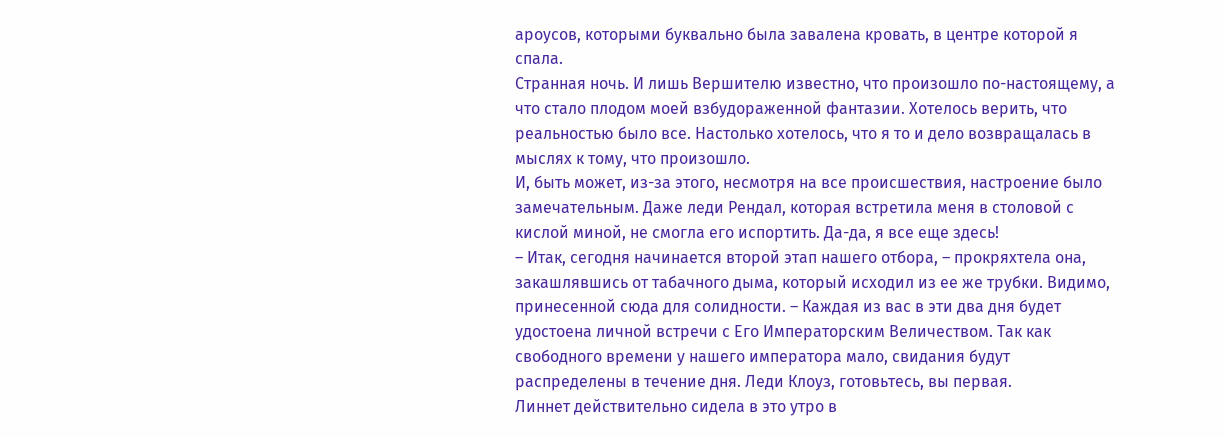ароусов, которыми буквально была завалена кровать, в центре которой я спала.
Странная ночь. И лишь Вершителю известно, что произошло по-настоящему, а что стало плодом моей взбудораженной фантазии. Хотелось верить, что реальностью было все. Настолько хотелось, что я то и дело возвращалась в мыслях к тому, что произошло.
И, быть может, из-за этого, несмотря на все происшествия, настроение было замечательным. Даже леди Рендал, которая встретила меня в столовой с кислой миной, не смогла его испортить. Да-да, я все еще здесь!
– Итак, сегодня начинается второй этап нашего отбора, – прокряхтела она, закашлявшись от табачного дыма, который исходил из ее же трубки. Видимо, принесенной сюда для солидности. – Каждая из вас в эти два дня будет удостоена личной встречи с Его Императорским Величеством. Так как свободного времени у нашего императора мало, свидания будут распределены в течение дня. Леди Клоуз, готовьтесь, вы первая.
Линнет действительно сидела в это утро в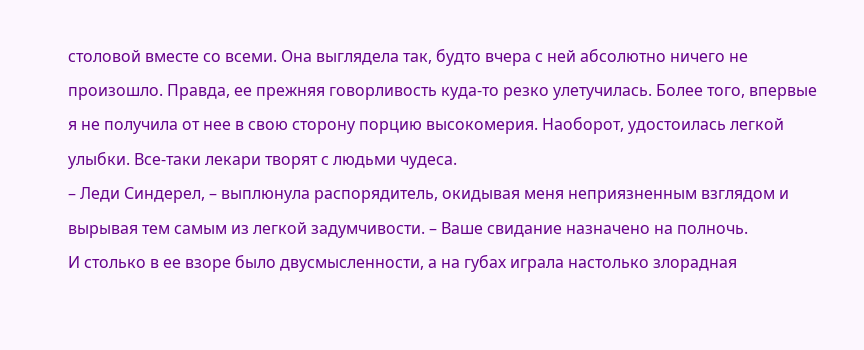столовой вместе со всеми. Она выглядела так, будто вчера с ней абсолютно ничего не произошло. Правда, ее прежняя говорливость куда-то резко улетучилась. Более того, впервые я не получила от нее в свою сторону порцию высокомерия. Наоборот, удостоилась легкой улыбки. Все-таки лекари творят с людьми чудеса.
– Леди Синдерел, – выплюнула распорядитель, окидывая меня неприязненным взглядом и вырывая тем самым из легкой задумчивости. – Ваше свидание назначено на полночь.
И столько в ее взоре было двусмысленности, а на губах играла настолько злорадная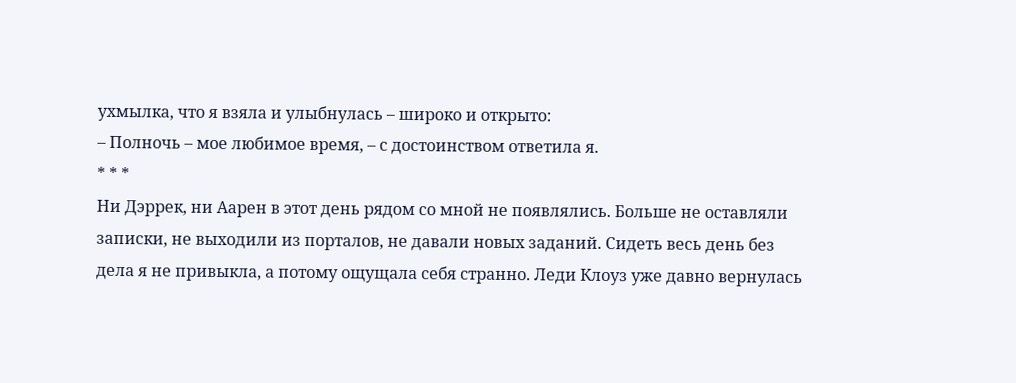ухмылка, что я взяла и улыбнулась – широко и открыто:
– Полночь – мое любимое время, – с достоинством ответила я.
* * *
Ни Дэррек, ни Аарен в этот день рядом со мной не появлялись. Больше не оставляли записки, не выходили из порталов, не давали новых заданий. Сидеть весь день без дела я не привыкла, а потому ощущала себя странно. Леди Клоуз уже давно вернулась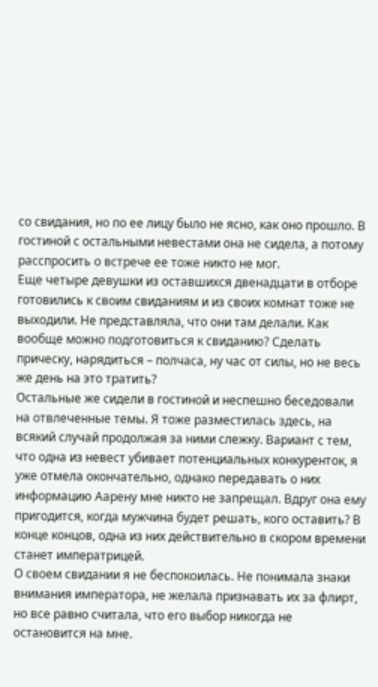со свидания, но по ее лицу было не ясно, как оно прошло. В гостиной с остальными невестами она не сидела, а потому расспросить о встрече ее тоже никто не мог.
Еще четыре девушки из оставшихся двенадцати в отборе готовились к своим свиданиям и из своих комнат тоже не выходили. Не представляла, что они там делали. Как вообще можно подготовиться к свиданию? Сделать прическу, нарядиться – полчаса, ну час от силы, но не весь же день на это тратить?
Остальные же сидели в гостиной и неспешно беседовали на отвлеченные темы. Я тоже разместилась здесь, на всякий случай продолжая за ними слежку. Вариант с тем, что одна из невест убивает потенциальных конкуренток, я уже отмела окончательно, однако передавать о них информацию Аарену мне никто не запрещал. Вдруг она ему пригодится, когда мужчина будет решать, кого оставить? В конце концов, одна из них действительно в скором времени станет императрицей.
О своем свидании я не беспокоилась. Не понимала знаки внимания императора, не желала признавать их за флирт, но все равно считала, что его выбор никогда не остановится на мне.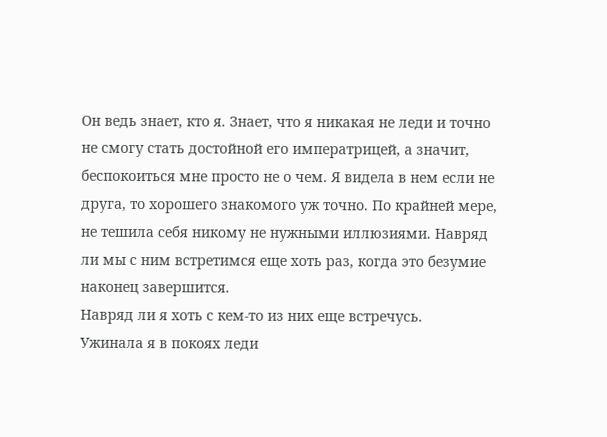Он ведь знает, кто я. Знает, что я никакая не леди и точно не смогу стать достойной его императрицей, а значит, беспокоиться мне просто не о чем. Я видела в нем если не друга, то хорошего знакомого уж точно. По крайней мере, не тешила себя никому не нужными иллюзиями. Навряд ли мы с ним встретимся еще хоть раз, когда это безумие наконец завершится.
Навряд ли я хоть с кем-то из них еще встречусь.
Ужинала я в покоях леди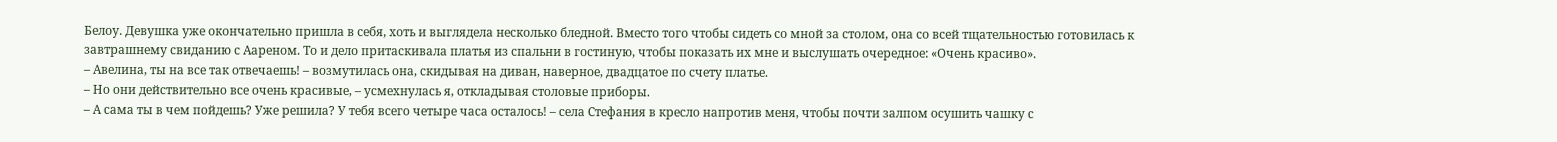Белоу. Девушка уже окончательно пришла в себя, хоть и выглядела несколько бледной. Вместо того чтобы сидеть со мной за столом, она со всей тщательностью готовилась к завтрашнему свиданию с Аареном. То и дело притаскивала платья из спальни в гостиную, чтобы показать их мне и выслушать очередное: «Очень красиво».
– Авелина, ты на все так отвечаешь! – возмутилась она, скидывая на диван, наверное, двадцатое по счету платье.
– Но они действительно все очень красивые, – усмехнулась я, откладывая столовые приборы.
– А сама ты в чем пойдешь? Уже решила? У тебя всего четыре часа осталось! – села Стефания в кресло напротив меня, чтобы почти залпом осушить чашку с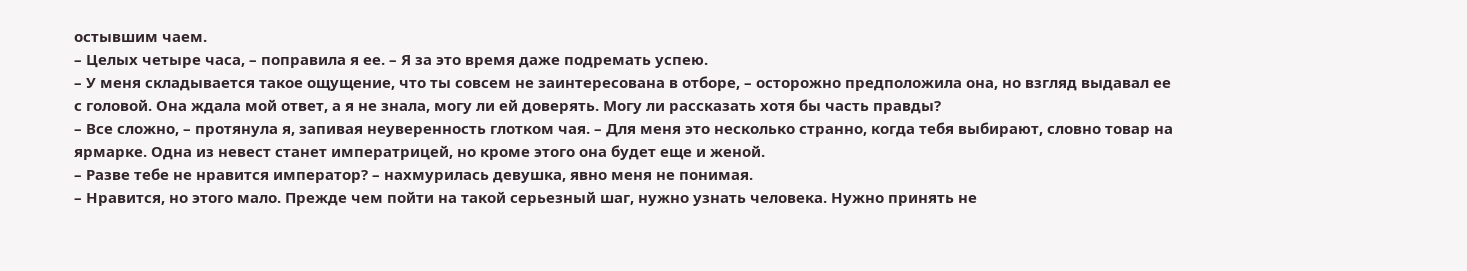остывшим чаем.
– Целых четыре часа, – поправила я ее. – Я за это время даже подремать успею.
– У меня складывается такое ощущение, что ты совсем не заинтересована в отборе, – осторожно предположила она, но взгляд выдавал ее с головой. Она ждала мой ответ, а я не знала, могу ли ей доверять. Могу ли рассказать хотя бы часть правды?
– Все сложно, – протянула я, запивая неуверенность глотком чая. – Для меня это несколько странно, когда тебя выбирают, словно товар на ярмарке. Одна из невест станет императрицей, но кроме этого она будет еще и женой.
– Разве тебе не нравится император? – нахмурилась девушка, явно меня не понимая.
– Нравится, но этого мало. Прежде чем пойти на такой серьезный шаг, нужно узнать человека. Нужно принять не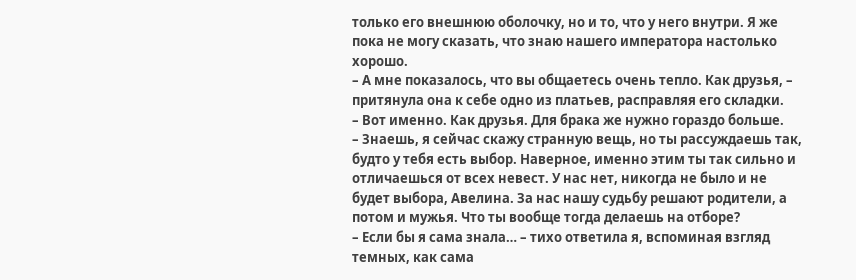только его внешнюю оболочку, но и то, что у него внутри. Я же пока не могу сказать, что знаю нашего императора настолько хорошо.
– А мне показалось, что вы общаетесь очень тепло. Как друзья, – притянула она к себе одно из платьев, расправляя его складки.
– Вот именно. Как друзья. Для брака же нужно гораздо больше.
– Знаешь, я сейчас скажу странную вещь, но ты рассуждаешь так, будто у тебя есть выбор. Наверное, именно этим ты так сильно и отличаешься от всех невест. У нас нет, никогда не было и не будет выбора, Авелина. За нас нашу судьбу решают родители, а потом и мужья. Что ты вообще тогда делаешь на отборе?
– Если бы я сама знала… – тихо ответила я, вспоминая взгляд темных, как сама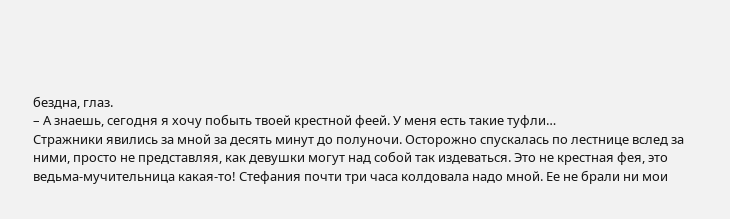бездна, глаз.
– А знаешь, сегодня я хочу побыть твоей крестной феей. У меня есть такие туфли…
Стражники явились за мной за десять минут до полуночи. Осторожно спускалась по лестнице вслед за ними, просто не представляя, как девушки могут над собой так издеваться. Это не крестная фея, это ведьма-мучительница какая-то! Стефания почти три часа колдовала надо мной. Ее не брали ни мои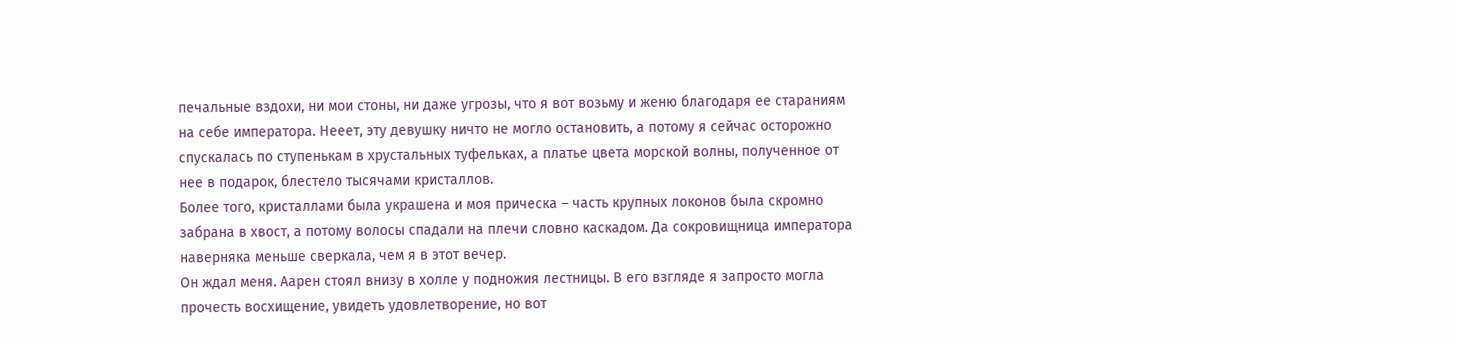печальные вздохи, ни мои стоны, ни даже угрозы, что я вот возьму и женю благодаря ее стараниям на себе императора. Нееет, эту девушку ничто не могло остановить, а потому я сейчас осторожно спускалась по ступенькам в хрустальных туфельках, а платье цвета морской волны, полученное от нее в подарок, блестело тысячами кристаллов.
Более того, кристаллами была украшена и моя прическа – часть крупных локонов была скромно забрана в хвост, а потому волосы спадали на плечи словно каскадом. Да сокровищница императора наверняка меньше сверкала, чем я в этот вечер.
Он ждал меня. Аарен стоял внизу в холле у подножия лестницы. В его взгляде я запросто могла прочесть восхищение, увидеть удовлетворение, но вот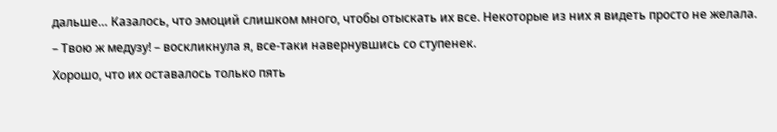дальше… Казалось, что эмоций слишком много, чтобы отыскать их все. Некоторые из них я видеть просто не желала.
– Твою ж медузу! – воскликнула я, все-таки навернувшись со ступенек.
Хорошо, что их оставалось только пять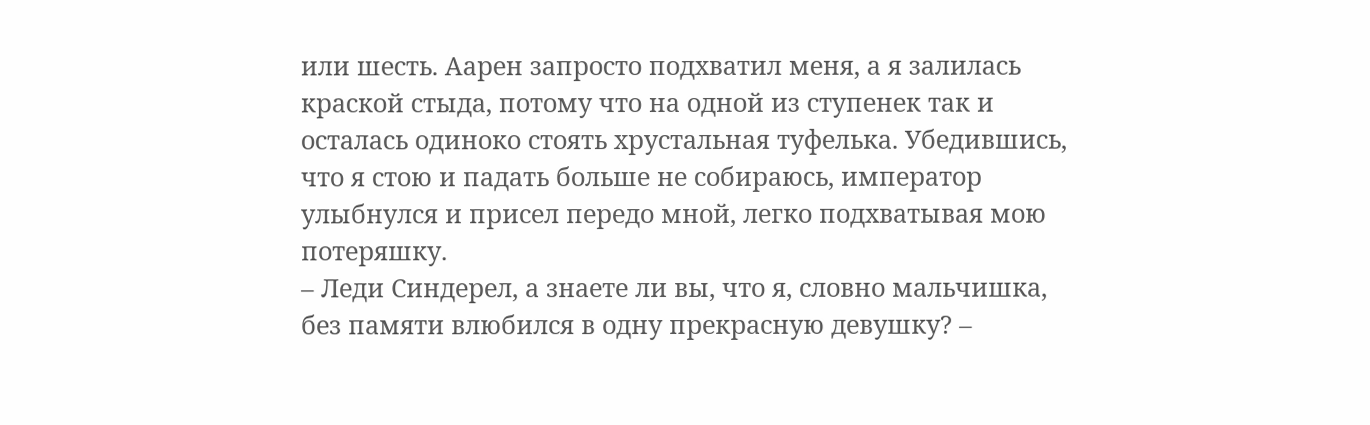или шесть. Аарен запросто подхватил меня, а я залилась краской стыда, потому что на одной из ступенек так и осталась одиноко стоять хрустальная туфелька. Убедившись, что я стою и падать больше не собираюсь, император улыбнулся и присел передо мной, легко подхватывая мою потеряшку.
– Леди Синдерел, а знаете ли вы, что я, словно мальчишка, без памяти влюбился в одну прекрасную девушку? –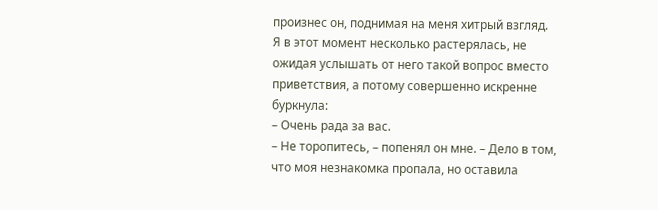произнес он, поднимая на меня хитрый взгляд.
Я в этот момент несколько растерялась, не ожидая услышать от него такой вопрос вместо приветствия, а потому совершенно искренне буркнула:
– Очень рада за вас.
– Не торопитесь, – попенял он мне. – Дело в том, что моя незнакомка пропала, но оставила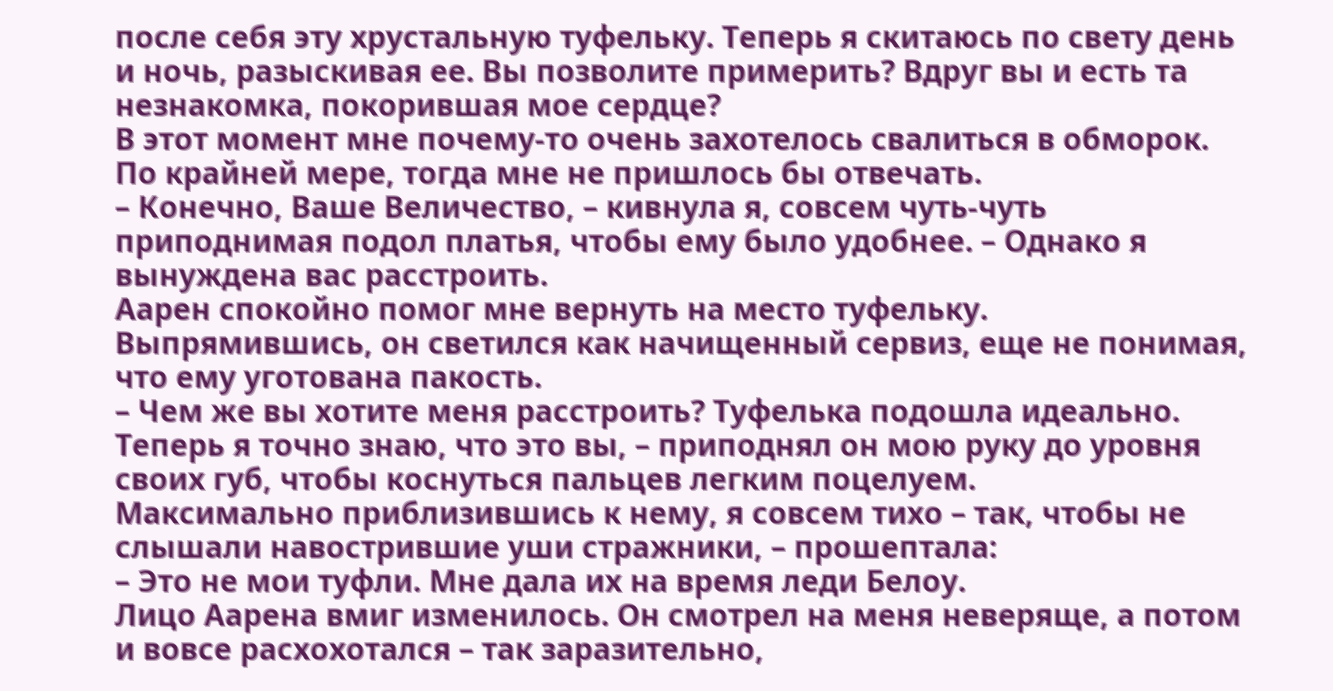после себя эту хрустальную туфельку. Теперь я скитаюсь по свету день и ночь, разыскивая ее. Вы позволите примерить? Вдруг вы и есть та незнакомка, покорившая мое сердце?
В этот момент мне почему-то очень захотелось свалиться в обморок. По крайней мере, тогда мне не пришлось бы отвечать.
– Конечно, Ваше Величество, – кивнула я, совсем чуть-чуть приподнимая подол платья, чтобы ему было удобнее. – Однако я вынуждена вас расстроить.
Аарен спокойно помог мне вернуть на место туфельку. Выпрямившись, он светился как начищенный сервиз, еще не понимая, что ему уготована пакость.
– Чем же вы хотите меня расстроить? Туфелька подошла идеально. Теперь я точно знаю, что это вы, – приподнял он мою руку до уровня своих губ, чтобы коснуться пальцев легким поцелуем.
Максимально приблизившись к нему, я совсем тихо – так, чтобы не слышали навострившие уши стражники, – прошептала:
– Это не мои туфли. Мне дала их на время леди Белоу.
Лицо Аарена вмиг изменилось. Он смотрел на меня неверяще, а потом и вовсе расхохотался – так заразительно,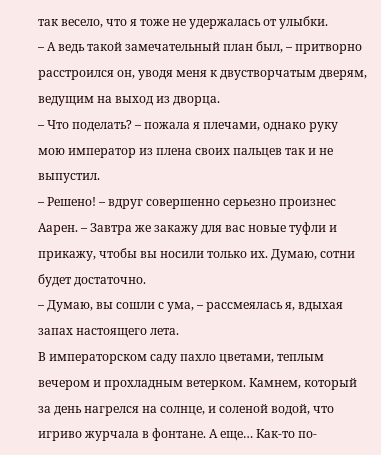так весело, что я тоже не удержалась от улыбки.
– А ведь такой замечательный план был, – притворно расстроился он, уводя меня к двустворчатым дверям, ведущим на выход из дворца.
– Что поделать? – пожала я плечами, однако руку мою император из плена своих пальцев так и не выпустил.
– Решено! – вдруг совершенно серьезно произнес Аарен. – Завтра же закажу для вас новые туфли и прикажу, чтобы вы носили только их. Думаю, сотни будет достаточно.
– Думаю, вы сошли с ума, – рассмеялась я, вдыхая запах настоящего лета.
В императорском саду пахло цветами, теплым вечером и прохладным ветерком. Камнем, который за день нагрелся на солнце, и соленой водой, что игриво журчала в фонтане. А еще… Как-то по-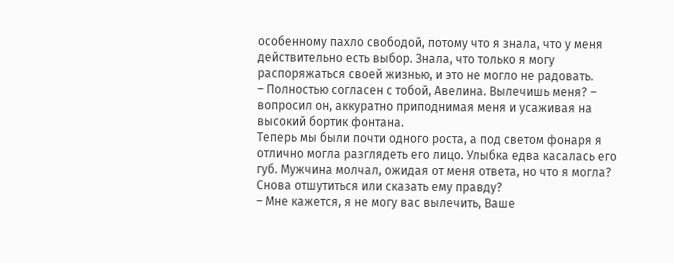особенному пахло свободой, потому что я знала, что у меня действительно есть выбор. Знала, что только я могу распоряжаться своей жизнью, и это не могло не радовать.
– Полностью согласен с тобой, Авелина. Вылечишь меня? – вопросил он, аккуратно приподнимая меня и усаживая на высокий бортик фонтана.
Теперь мы были почти одного роста, а под светом фонаря я отлично могла разглядеть его лицо. Улыбка едва касалась его губ. Мужчина молчал, ожидая от меня ответа, но что я могла? Снова отшутиться или сказать ему правду?
– Мне кажется, я не могу вас вылечить, Ваше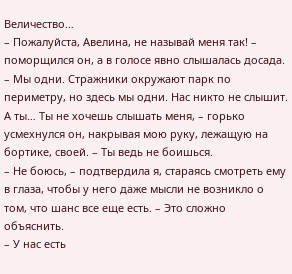Величество…
– Пожалуйста, Авелина, не называй меня так! – поморщился он, а в голосе явно слышалась досада. – Мы одни. Стражники окружают парк по периметру, но здесь мы одни. Нас никто не слышит. А ты… Ты не хочешь слышать меня, – горько усмехнулся он, накрывая мою руку, лежащую на бортике, своей. – Ты ведь не боишься.
– Не боюсь, – подтвердила я, стараясь смотреть ему в глаза, чтобы у него даже мысли не возникло о том, что шанс все еще есть. – Это сложно объяснить.
– У нас есть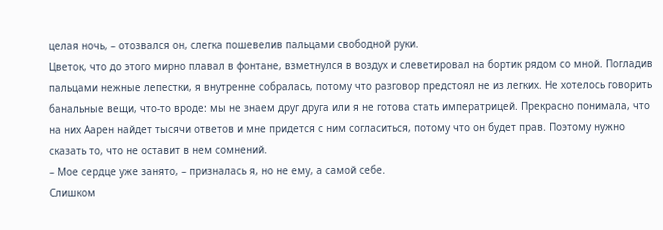целая ночь, – отозвался он, слегка пошевелив пальцами свободной руки.
Цветок, что до этого мирно плавал в фонтане, взметнулся в воздух и слеветировал на бортик рядом со мной. Погладив пальцами нежные лепестки, я внутренне собралась, потому что разговор предстоял не из легких. Не хотелось говорить банальные вещи, что-то вроде: мы не знаем друг друга или я не готова стать императрицей. Прекрасно понимала, что на них Аарен найдет тысячи ответов и мне придется с ним согласиться, потому что он будет прав. Поэтому нужно сказать то, что не оставит в нем сомнений.
– Мое сердце уже занято, – призналась я, но не ему, а самой себе.
Слишком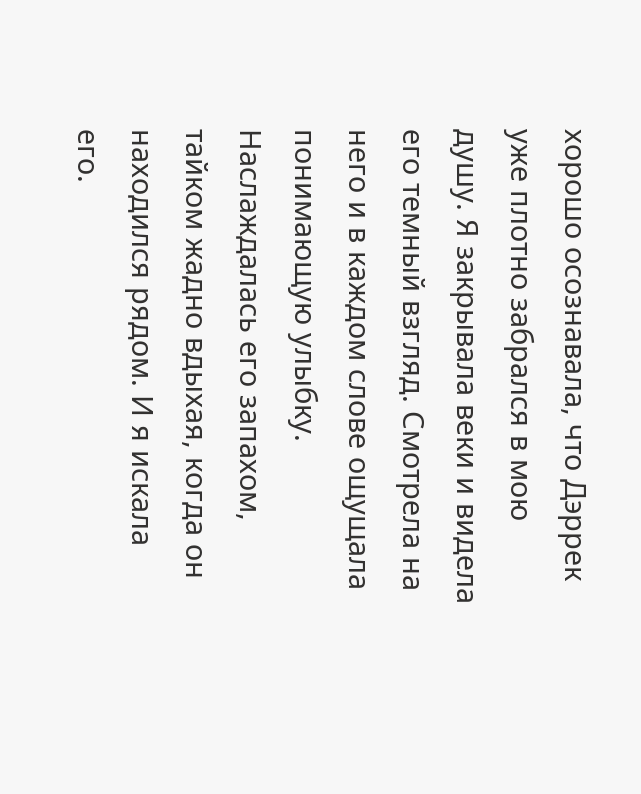хорошо осознавала, что Дэррек уже плотно забрался в мою душу. Я закрывала веки и видела его темный взгляд. Смотрела на него и в каждом слове ощущала понимающую улыбку. Наслаждалась его запахом, тайком жадно вдыхая, когда он находился рядом. И я искала его.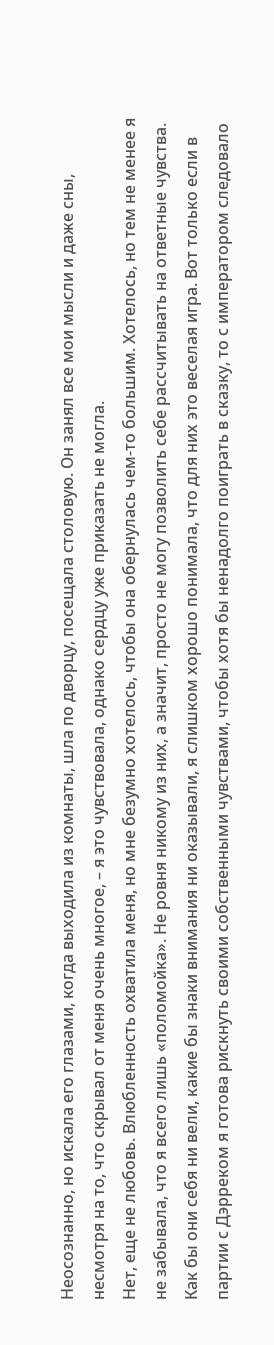Неосознанно, но искала его глазами, когда выходила из комнаты, шла по дворцу, посещала столовую. Он занял все мои мысли и даже сны, несмотря на то, что скрывал от меня очень многое, – я это чувствовала, однако сердцу уже приказать не могла.
Нет, еще не любовь. Влюбленность охватила меня, но мне безумно хотелось, чтобы она обернулась чем-то большим. Хотелось, но тем не менее я не забывала, что я всего лишь «поломойка». Не ровня никому из них, а значит, просто не могу позволить себе рассчитывать на ответные чувства. Как бы они себя ни вели, какие бы знаки внимания ни оказывали, я слишком хорошо понимала, что для них это веселая игра. Вот только если в партии с Дэрреком я готова рискнуть своими собственными чувствами, чтобы хотя бы ненадолго поиграть в сказку, то с императором следовало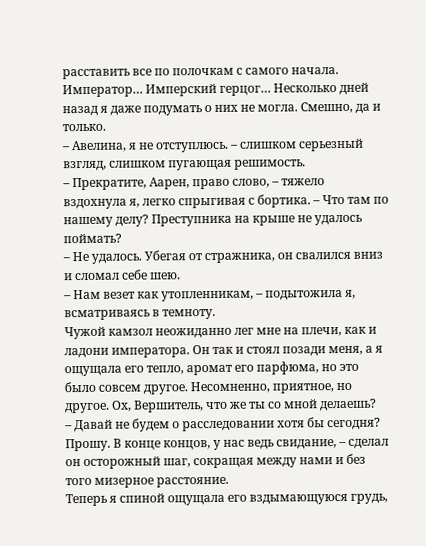расставить все по полочкам с самого начала.
Император… Имперский герцог… Несколько дней назад я даже подумать о них не могла. Смешно, да и только.
– Авелина, я не отступлюсь. – слишком серьезный взгляд, слишком пугающая решимость.
– Прекратите, Аарен, право слово, – тяжело вздохнула я, легко спрыгивая с бортика. – Что там по нашему делу? Преступника на крыше не удалось поймать?
– Не удалось. Убегая от стражника, он свалился вниз и сломал себе шею.
– Нам везет как утопленникам, – подытожила я, всматриваясь в темноту.
Чужой камзол неожиданно лег мне на плечи, как и ладони императора. Он так и стоял позади меня, а я ощущала его тепло, аромат его парфюма, но это было совсем другое. Несомненно, приятное, но другое. Ох, Вершитель, что же ты со мной делаешь?
– Давай не будем о расследовании хотя бы сегодня? Прошу. В конце концов, у нас ведь свидание, – сделал он осторожный шаг, сокращая между нами и без того мизерное расстояние.
Теперь я спиной ощущала его вздымающуюся грудь,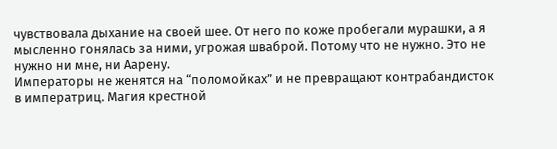чувствовала дыхание на своей шее. От него по коже пробегали мурашки, а я мысленно гонялась за ними, угрожая шваброй. Потому что не нужно. Это не нужно ни мне, ни Аарену.
Императоры не женятся на “поломойках” и не превращают контрабандисток в императриц. Магия крестной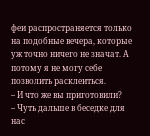феи распространяется только на подобные вечера, которые уж точно ничего не значат. А потому я не могу себе позволить расклеиться.
– И что же вы приготовили?
– Чуть дальше в беседке для нас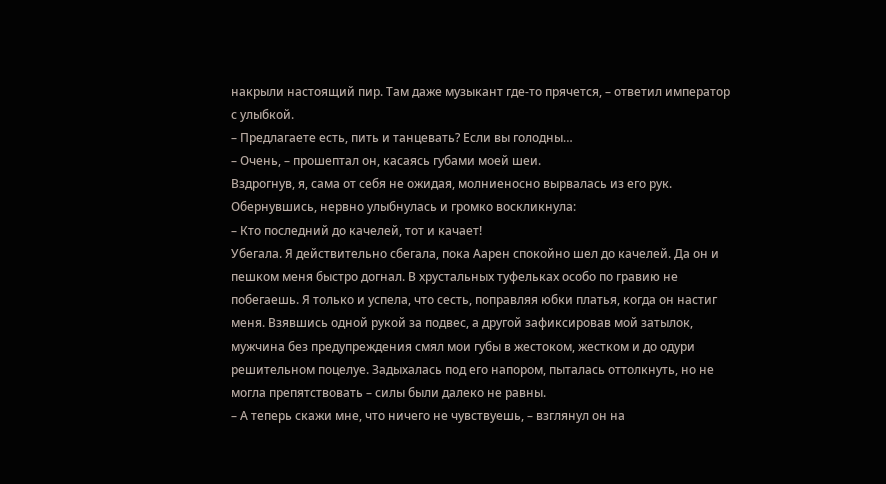накрыли настоящий пир. Там даже музыкант где-то прячется, – ответил император с улыбкой.
– Предлагаете есть, пить и танцевать? Если вы голодны…
– Очень, – прошептал он, касаясь губами моей шеи.
Вздрогнув, я, сама от себя не ожидая, молниеносно вырвалась из его рук. Обернувшись, нервно улыбнулась и громко воскликнула:
– Кто последний до качелей, тот и качает!
Убегала. Я действительно сбегала, пока Аарен спокойно шел до качелей. Да он и пешком меня быстро догнал. В хрустальных туфельках особо по гравию не побегаешь. Я только и успела, что сесть, поправляя юбки платья, когда он настиг меня. Взявшись одной рукой за подвес, а другой зафиксировав мой затылок, мужчина без предупреждения смял мои губы в жестоком, жестком и до одури решительном поцелуе. Задыхалась под его напором, пыталась оттолкнуть, но не могла препятствовать – силы были далеко не равны.
– А теперь скажи мне, что ничего не чувствуешь, – взглянул он на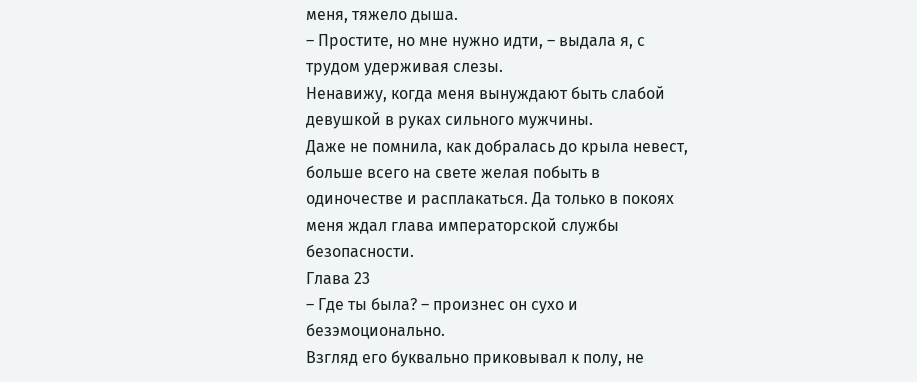меня, тяжело дыша.
– Простите, но мне нужно идти, – выдала я, с трудом удерживая слезы.
Ненавижу, когда меня вынуждают быть слабой девушкой в руках сильного мужчины.
Даже не помнила, как добралась до крыла невест, больше всего на свете желая побыть в одиночестве и расплакаться. Да только в покоях меня ждал глава императорской службы безопасности.
Глава 23
– Где ты была? – произнес он сухо и безэмоционально.
Взгляд его буквально приковывал к полу, не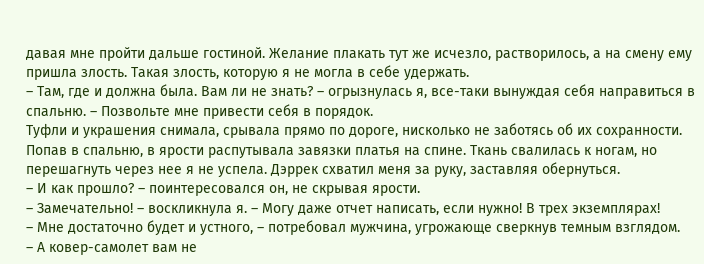давая мне пройти дальше гостиной. Желание плакать тут же исчезло, растворилось, а на смену ему пришла злость. Такая злость, которую я не могла в себе удержать.
– Там, где и должна была. Вам ли не знать? – огрызнулась я, все-таки вынуждая себя направиться в спальню. – Позвольте мне привести себя в порядок.
Туфли и украшения снимала, срывала прямо по дороге, нисколько не заботясь об их сохранности. Попав в спальню, в ярости распутывала завязки платья на спине. Ткань свалилась к ногам, но перешагнуть через нее я не успела. Дэррек схватил меня за руку, заставляя обернуться.
– И как прошло? – поинтересовался он, не скрывая ярости.
– Замечательно! – воскликнула я. – Могу даже отчет написать, если нужно! В трех экземплярах!
– Мне достаточно будет и устного, – потребовал мужчина, угрожающе сверкнув темным взглядом.
– А ковер-самолет вам не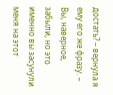достать? – вернула я ему его же фразу. – Вы, наверное, забыли, но это именно вы засунули меня на этот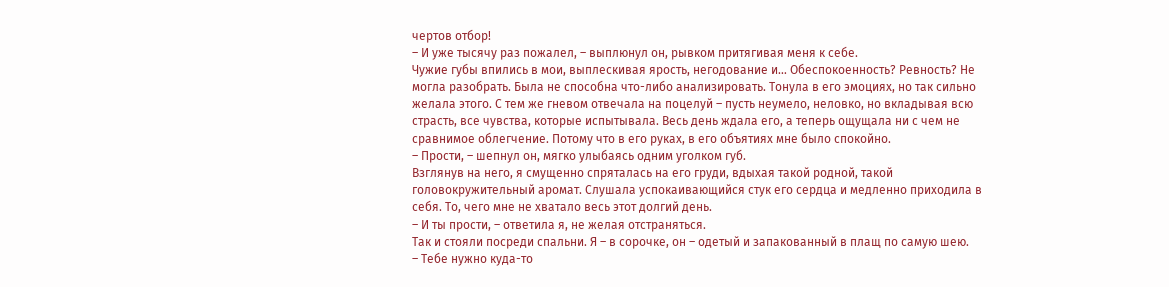чертов отбор!
– И уже тысячу раз пожалел, – выплюнул он, рывком притягивая меня к себе.
Чужие губы впились в мои, выплескивая ярость, негодование и… Обеспокоенность? Ревность? Не могла разобрать. Была не способна что-либо анализировать. Тонула в его эмоциях, но так сильно желала этого. С тем же гневом отвечала на поцелуй – пусть неумело, неловко, но вкладывая всю страсть, все чувства, которые испытывала. Весь день ждала его, а теперь ощущала ни с чем не сравнимое облегчение. Потому что в его руках, в его объятиях мне было спокойно.
– Прости, – шепнул он, мягко улыбаясь одним уголком губ.
Взглянув на него, я смущенно спряталась на его груди, вдыхая такой родной, такой головокружительный аромат. Слушала успокаивающийся стук его сердца и медленно приходила в себя. То, чего мне не хватало весь этот долгий день.
– И ты прости, – ответила я, не желая отстраняться.
Так и стояли посреди спальни. Я – в сорочке, он – одетый и запакованный в плащ по самую шею.
– Тебе нужно куда-то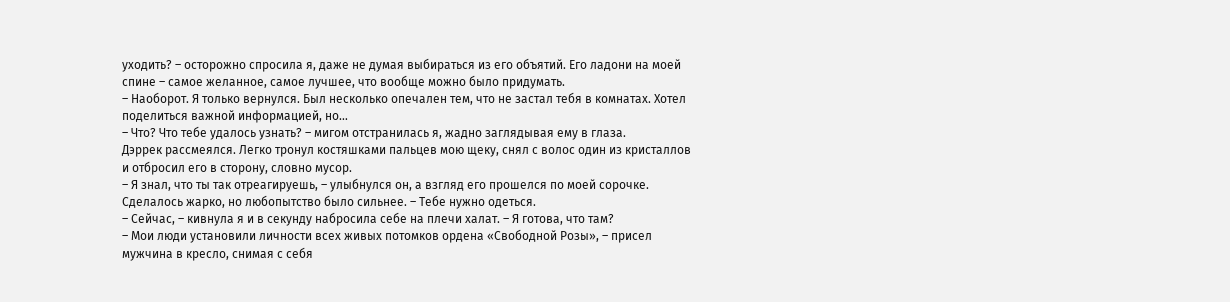уходить? – осторожно спросила я, даже не думая выбираться из его объятий. Его ладони на моей спине – самое желанное, самое лучшее, что вообще можно было придумать.
– Наоборот. Я только вернулся. Был несколько опечален тем, что не застал тебя в комнатах. Хотел поделиться важной информацией, но…
– Что? Что тебе удалось узнать? – мигом отстранилась я, жадно заглядывая ему в глаза.
Дэррек рассмеялся. Легко тронул костяшками пальцев мою щеку, снял с волос один из кристаллов и отбросил его в сторону, словно мусор.
– Я знал, что ты так отреагируешь, – улыбнулся он, а взгляд его прошелся по моей сорочке. Сделалось жарко, но любопытство было сильнее. – Тебе нужно одеться.
– Сейчас, – кивнула я и в секунду набросила себе на плечи халат. – Я готова, что там?
– Мои люди установили личности всех живых потомков ордена «Свободной Розы», – присел мужчина в кресло, снимая с себя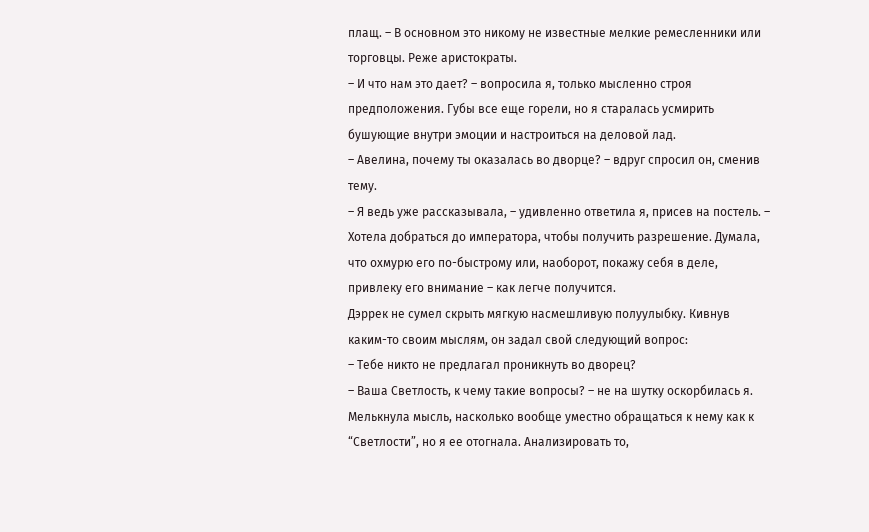плащ. – В основном это никому не известные мелкие ремесленники или торговцы. Реже аристократы.
– И что нам это дает? – вопросила я, только мысленно строя предположения. Губы все еще горели, но я старалась усмирить бушующие внутри эмоции и настроиться на деловой лад.
– Авелина, почему ты оказалась во дворце? – вдруг спросил он, сменив тему.
– Я ведь уже рассказывала, – удивленно ответила я, присев на постель. – Хотела добраться до императора, чтобы получить разрешение. Думала, что охмурю его по-быстрому или, наоборот, покажу себя в деле, привлеку его внимание – как легче получится.
Дэррек не сумел скрыть мягкую насмешливую полуулыбку. Кивнув каким-то своим мыслям, он задал свой следующий вопрос:
– Тебе никто не предлагал проникнуть во дворец?
– Ваша Светлость, к чему такие вопросы? – не на шутку оскорбилась я.
Мелькнула мысль, насколько вообще уместно обращаться к нему как к “Светлости”, но я ее отогнала. Анализировать то,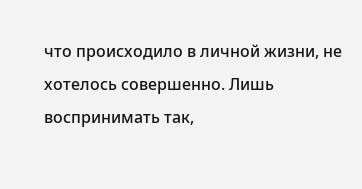что происходило в личной жизни, не хотелось совершенно. Лишь воспринимать так,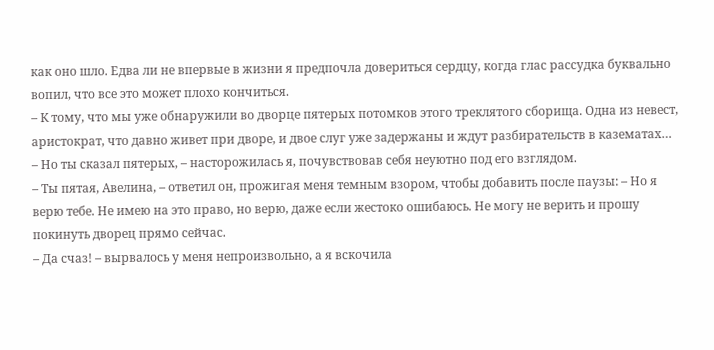как оно шло. Едва ли не впервые в жизни я предпочла довериться сердцу, когда глас рассудка буквально вопил, что все это может плохо кончиться.
– К тому, что мы уже обнаружили во дворце пятерых потомков этого треклятого сборища. Одна из невест, аристократ, что давно живет при дворе, и двое слуг уже задержаны и ждут разбирательств в казематах…
– Но ты сказал пятерых, – насторожилась я, почувствовав себя неуютно под его взглядом.
– Ты пятая, Авелина, – ответил он, прожигая меня темным взором, чтобы добавить после паузы: – Но я верю тебе. Не имею на это право, но верю, даже если жестоко ошибаюсь. Не могу не верить и прошу покинуть дворец прямо сейчас.
– Да счаз! – вырвалось у меня непроизвольно, а я вскочила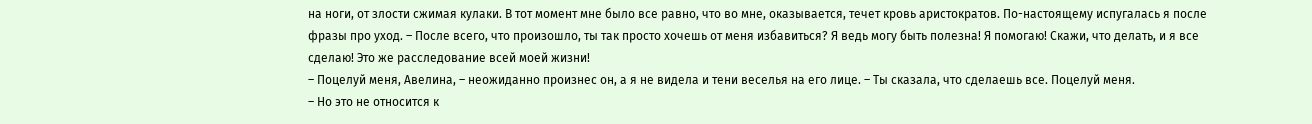на ноги, от злости сжимая кулаки. В тот момент мне было все равно, что во мне, оказывается, течет кровь аристократов. По-настоящему испугалась я после фразы про уход. – После всего, что произошло, ты так просто хочешь от меня избавиться? Я ведь могу быть полезна! Я помогаю! Скажи, что делать, и я все сделаю! Это же расследование всей моей жизни!
– Поцелуй меня, Авелина, – неожиданно произнес он, а я не видела и тени веселья на его лице. – Ты сказала, что сделаешь все. Поцелуй меня.
– Но это не относится к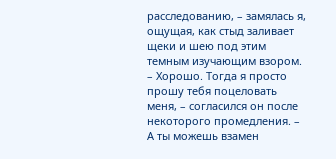расследованию, – замялась я, ощущая, как стыд заливает щеки и шею под этим темным изучающим взором.
– Хорошо. Тогда я просто прошу тебя поцеловать меня, – согласился он после некоторого промедления. – А ты можешь взамен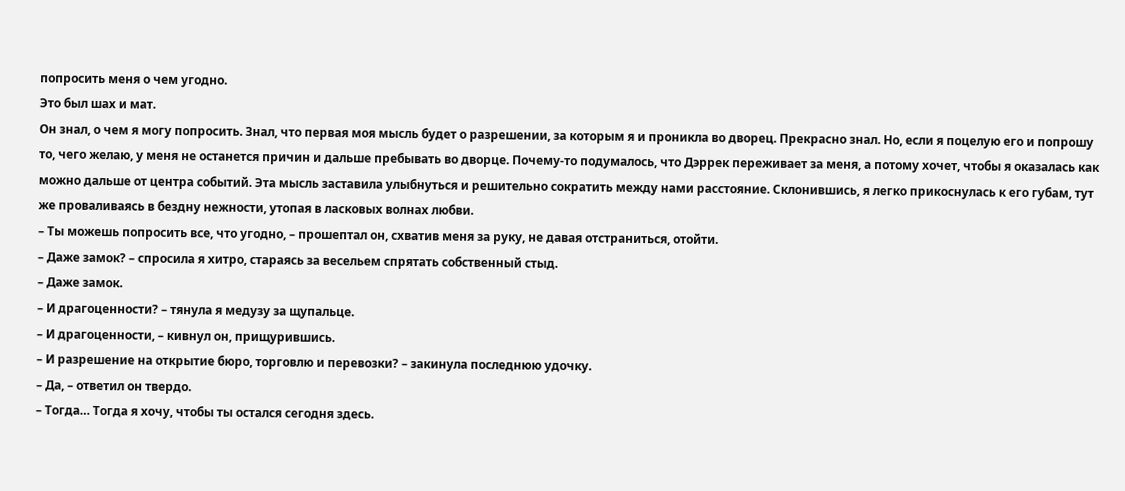попросить меня о чем угодно.
Это был шах и мат.
Он знал, о чем я могу попросить. Знал, что первая моя мысль будет о разрешении, за которым я и проникла во дворец. Прекрасно знал. Но, если я поцелую его и попрошу то, чего желаю, у меня не останется причин и дальше пребывать во дворце. Почему-то подумалось, что Дэррек переживает за меня, а потому хочет, чтобы я оказалась как можно дальше от центра событий. Эта мысль заставила улыбнуться и решительно сократить между нами расстояние. Склонившись, я легко прикоснулась к его губам, тут же проваливаясь в бездну нежности, утопая в ласковых волнах любви.
– Ты можешь попросить все, что угодно, – прошептал он, схватив меня за руку, не давая отстраниться, отойти.
– Даже замок? – спросила я хитро, стараясь за весельем спрятать собственный стыд.
– Даже замок.
– И драгоценности? – тянула я медузу за щупальце.
– И драгоценности, – кивнул он, прищурившись.
– И разрешение на открытие бюро, торговлю и перевозки? – закинула последнюю удочку.
– Да, – ответил он твердо.
– Тогда… Тогда я хочу, чтобы ты остался сегодня здесь.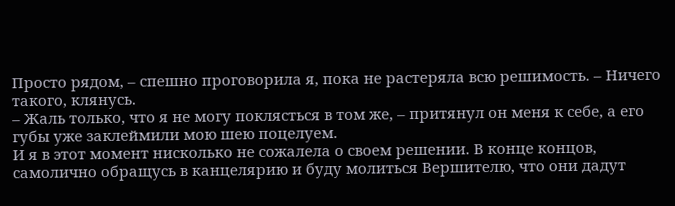Просто рядом, – спешно проговорила я, пока не растеряла всю решимость. – Ничего такого, клянусь.
– Жаль только, что я не могу поклясться в том же, – притянул он меня к себе, а его губы уже заклеймили мою шею поцелуем.
И я в этот момент нисколько не сожалела о своем решении. В конце концов, самолично обращусь в канцелярию и буду молиться Вершителю, что они дадут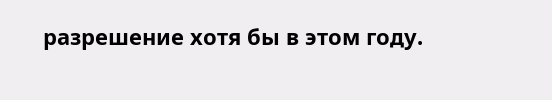разрешение хотя бы в этом году.